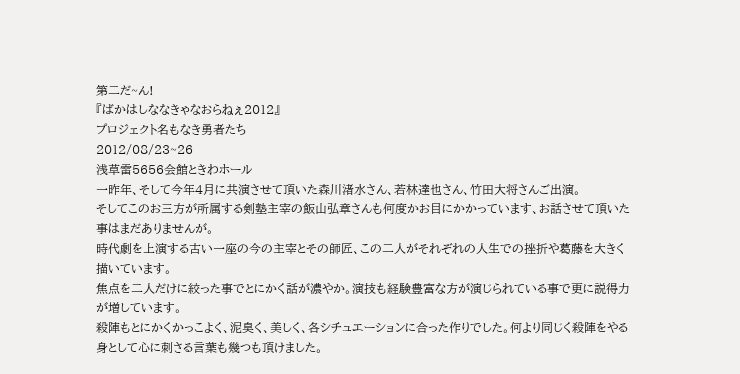第二だ~ん!
『ばかはしななきゃなおらねぇ2012』
プロジェクト名もなき勇者たち
2012/08/23~26
浅草雷5656会館ときわホール
一昨年、そして今年4月に共演させて頂いた森川渚水さん、若林達也さん、竹田大将さんご出演。
そしてこのお三方が所属する剣塾主宰の飯山弘章さんも何度かお目にかかっています、お話させて頂いた事はまだありませんが。
時代劇を上演する古い一座の今の主宰とその師匠、この二人がそれぞれの人生での挫折や葛藤を大きく描いています。
焦点を二人だけに絞った事でとにかく話が濃やか。演技も経験豊富な方が演じられている事で更に説得力が増しています。
殺陣もとにかくかっこよく、泥臭く、美しく、各シチュエーションに合った作りでした。何より同じく殺陣をやる身として心に刺さる言葉も幾つも頂けました。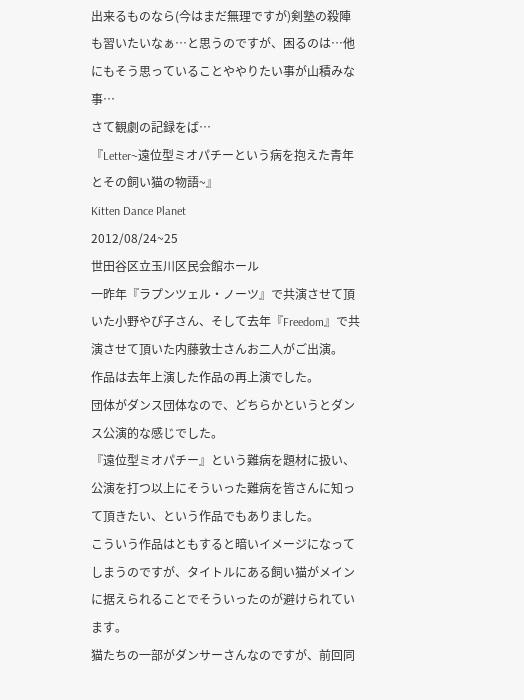出来るものなら(今はまだ無理ですが)剣塾の殺陣も習いたいなぁ…と思うのですが、困るのは…他にもそう思っていることややりたい事が山積みな事…
さて観劇の記録をば…
『Letter~遠位型ミオパチーという病を抱えた青年とその飼い猫の物語~』
Kitten Dance Planet
2012/08/24~25
世田谷区立玉川区民会館ホール
一昨年『ラプンツェル・ノーツ』で共演させて頂いた小野やぴ子さん、そして去年『Freedom』で共演させて頂いた内藤敦士さんお二人がご出演。
作品は去年上演した作品の再上演でした。
団体がダンス団体なので、どちらかというとダンス公演的な感じでした。
『遠位型ミオパチー』という難病を題材に扱い、公演を打つ以上にそういった難病を皆さんに知って頂きたい、という作品でもありました。
こういう作品はともすると暗いイメージになってしまうのですが、タイトルにある飼い猫がメインに据えられることでそういったのが避けられています。
猫たちの一部がダンサーさんなのですが、前回同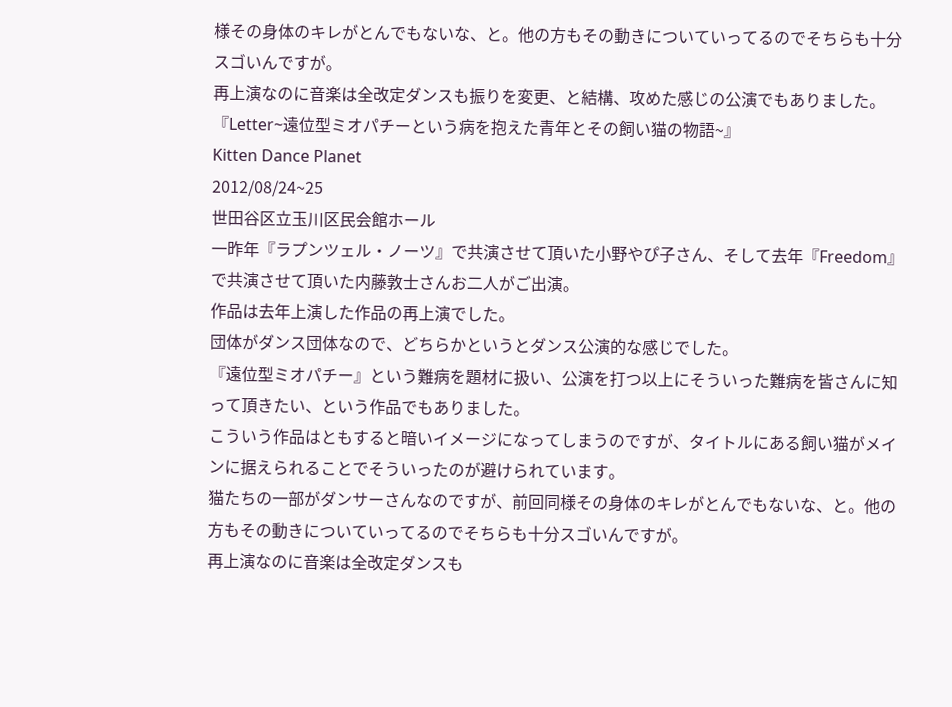様その身体のキレがとんでもないな、と。他の方もその動きについていってるのでそちらも十分スゴいんですが。
再上演なのに音楽は全改定ダンスも振りを変更、と結構、攻めた感じの公演でもありました。
『Letter~遠位型ミオパチーという病を抱えた青年とその飼い猫の物語~』
Kitten Dance Planet
2012/08/24~25
世田谷区立玉川区民会館ホール
一昨年『ラプンツェル・ノーツ』で共演させて頂いた小野やぴ子さん、そして去年『Freedom』で共演させて頂いた内藤敦士さんお二人がご出演。
作品は去年上演した作品の再上演でした。
団体がダンス団体なので、どちらかというとダンス公演的な感じでした。
『遠位型ミオパチー』という難病を題材に扱い、公演を打つ以上にそういった難病を皆さんに知って頂きたい、という作品でもありました。
こういう作品はともすると暗いイメージになってしまうのですが、タイトルにある飼い猫がメインに据えられることでそういったのが避けられています。
猫たちの一部がダンサーさんなのですが、前回同様その身体のキレがとんでもないな、と。他の方もその動きについていってるのでそちらも十分スゴいんですが。
再上演なのに音楽は全改定ダンスも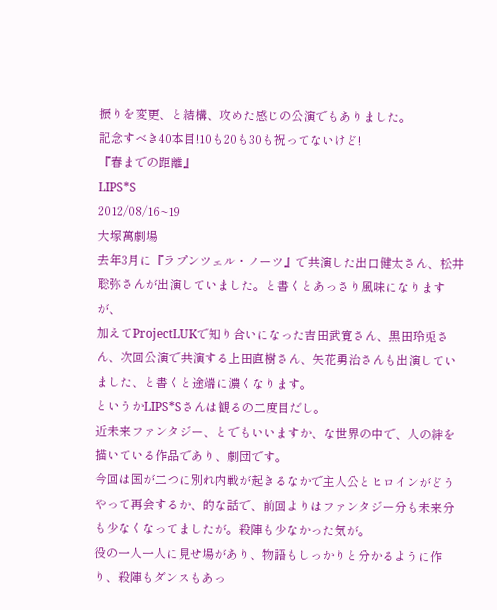振りを変更、と結構、攻めた感じの公演でもありました。
記念すべき40本目!10も20も30も祝ってないけど!
『春までの距離』
LIPS*S
2012/08/16~19
大塚萬劇場
去年3月に『ラプンツェル・ノーツ』で共演した出口健太さん、松井聡弥さんが出演していました。と書くとあっさり風味になりますが、
加えてProjectLUKで知り合いになった吉田武寛さん、黒田玲兎さん、次回公演で共演する上田直樹さん、矢花勇治さんも出演していました、と書くと途端に濃くなります。
というかLIPS*Sさんは観るの二度目だし。
近未来ファンタジー、とでもいいますか、な世界の中で、人の絆を描いている作品であり、劇団です。
今回は国が二つに別れ内戦が起きるなかで主人公とヒロインがどうやって再会するか、的な話で、前回よりはファンタジー分も未来分も少なくなってましたが。殺陣も少なかった気が。
役の一人一人に見せ場があり、物語もしっかりと分かるように作り、殺陣もダンスもあっ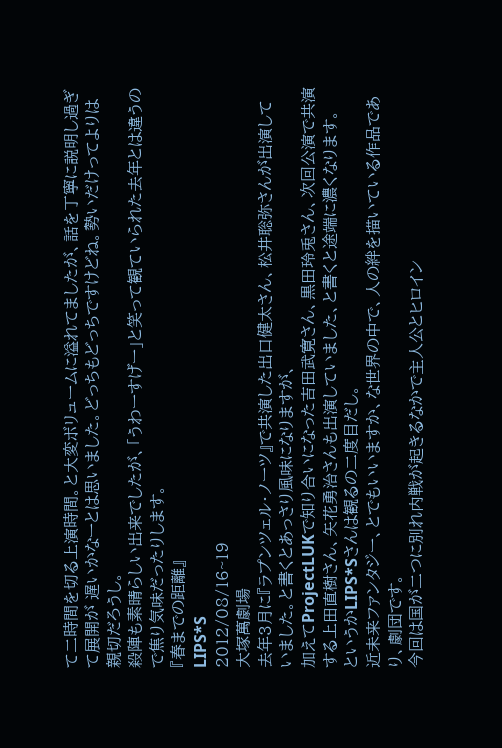て二時間を切る上演時間。と大変ボリュームに溢れてましたが、話を丁寧に説明し過ぎて展開が 遅いかなーとは思いました。どっちもどっちですけどね。勢いだけってよりは親切だろうし。
殺陣も素晴らしい出来でしたが、「うわーすげー」と笑って観ていられた去年とは違うので焦り気味だったりします。
『春までの距離』
LIPS*S
2012/08/16~19
大塚萬劇場
去年3月に『ラプンツェル・ノーツ』で共演した出口健太さん、松井聡弥さんが出演していました。と書くとあっさり風味になりますが、
加えてProjectLUKで知り合いになった吉田武寛さん、黒田玲兎さん、次回公演で共演する上田直樹さん、矢花勇治さんも出演していました、と書くと途端に濃くなります。
というかLIPS*Sさんは観るの二度目だし。
近未来ファンタジー、とでもいいますか、な世界の中で、人の絆を描いている作品であり、劇団です。
今回は国が二つに別れ内戦が起きるなかで主人公とヒロイン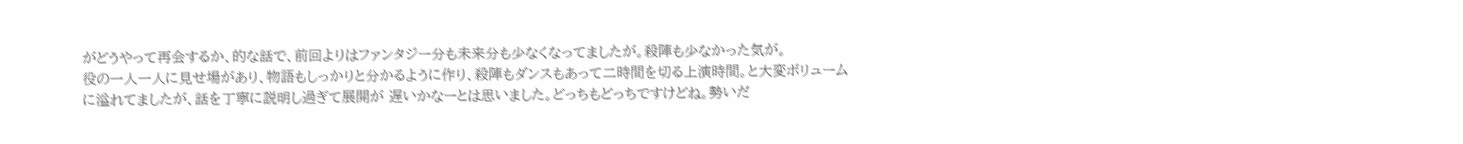がどうやって再会するか、的な話で、前回よりはファンタジー分も未来分も少なくなってましたが。殺陣も少なかった気が。
役の一人一人に見せ場があり、物語もしっかりと分かるように作り、殺陣もダンスもあって二時間を切る上演時間。と大変ボリュームに溢れてましたが、話を丁寧に説明し過ぎて展開が 遅いかなーとは思いました。どっちもどっちですけどね。勢いだ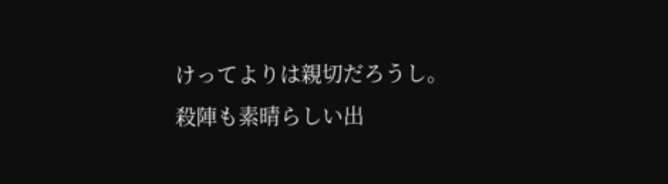けってよりは親切だろうし。
殺陣も素晴らしい出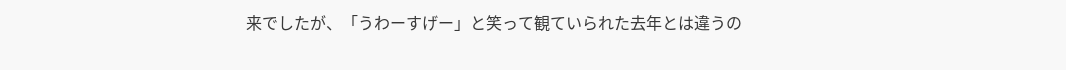来でしたが、「うわーすげー」と笑って観ていられた去年とは違うの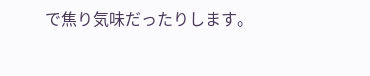で焦り気味だったりします。